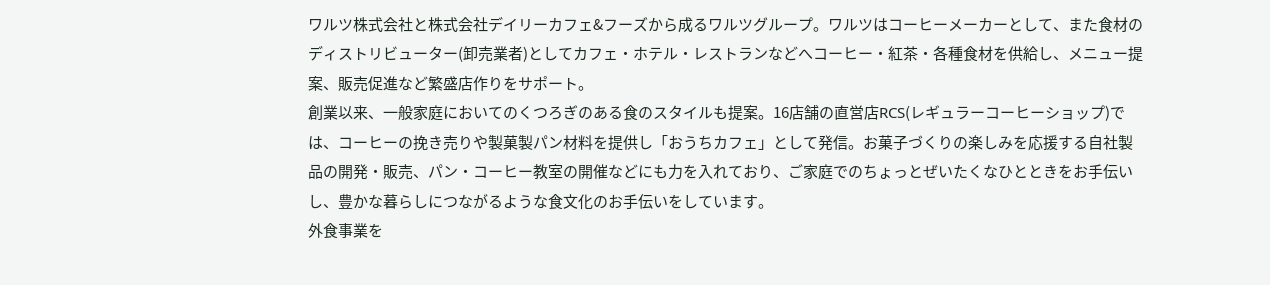ワルツ株式会社と株式会社デイリーカフェ&フーズから成るワルツグループ。ワルツはコーヒーメーカーとして、また食材のディストリビューター(卸売業者)としてカフェ・ホテル・レストランなどへコーヒー・紅茶・各種食材を供給し、メニュー提案、販売促進など繁盛店作りをサポート。
創業以来、一般家庭においてのくつろぎのある食のスタイルも提案。16店舗の直営店RCS(レギュラーコーヒーショップ)では、コーヒーの挽き売りや製菓製パン材料を提供し「おうちカフェ」として発信。お菓子づくりの楽しみを応援する自社製品の開発・販売、パン・コーヒー教室の開催などにも力を入れており、ご家庭でのちょっとぜいたくなひとときをお手伝いし、豊かな暮らしにつながるような食文化のお手伝いをしています。
外食事業を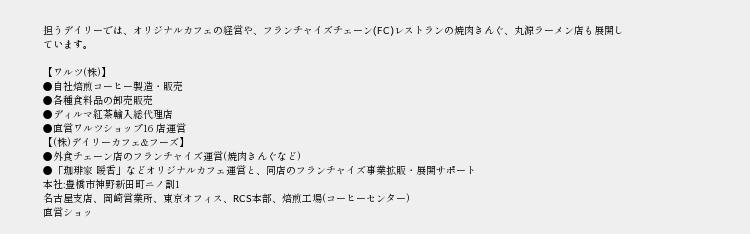担うデイリーでは、オリジナルカフェの経営や、フランチャイズチェーン(FC)レストランの焼肉きんぐ、丸源ラーメン店も展開しています。

【ワルツ(株)】
●自社焙煎コーヒー製造・販売
●各種食料品の卸売販売
●ディルマ紅茶輸入総代理店
●直営ワルツショップ16 店運営
【(株)デイリーカフェ&フーズ】
●外食チェーン店のフランチャイズ運営(焼肉きんぐなど)
●「珈琲家 暖香」などオリジナルカフェ運営と、同店のフランチャイズ事業拡販・展開サポート
本社:豊橋市神野新田町ニノ割1
名古屋支店、岡崎営業所、東京オフィス、RCS本部、焙煎工場(コーヒーセンター)
直営ショッ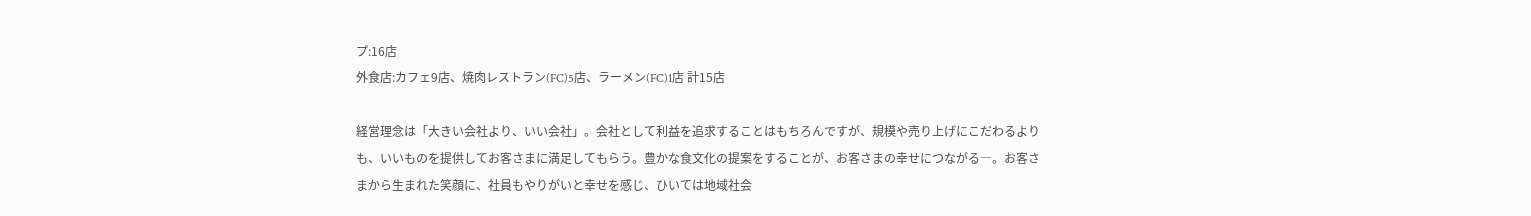プ:16店
外食店:カフェ9店、焼肉レストラン(FC)5店、ラーメン(FC)1店 計15店

経営理念は「大きい会社より、いい会社」。会社として利益を追求することはもちろんですが、規模や売り上げにこだわるよりも、いいものを提供してお客さまに満足してもらう。豊かな食文化の提案をすることが、お客さまの幸せにつながる―。お客さまから生まれた笑顔に、社員もやりがいと幸せを感じ、ひいては地域社会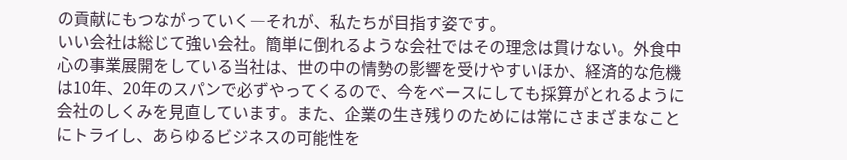の貢献にもつながっていく―それが、私たちが目指す姿です。
いい会社は総じて強い会社。簡単に倒れるような会社ではその理念は貫けない。外食中心の事業展開をしている当社は、世の中の情勢の影響を受けやすいほか、経済的な危機は10年、20年のスパンで必ずやってくるので、今をベースにしても採算がとれるように会社のしくみを見直しています。また、企業の生き残りのためには常にさまざまなことにトライし、あらゆるビジネスの可能性を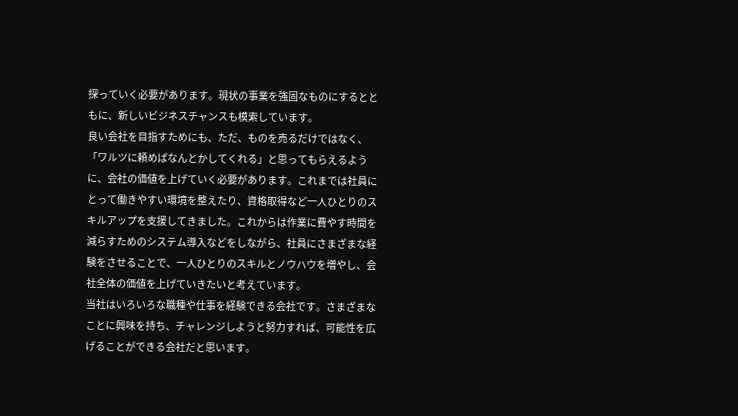探っていく必要があります。現状の事業を強固なものにするとともに、新しいビジネスチャンスも模索しています。
良い会社を目指すためにも、ただ、ものを売るだけではなく、「ワルツに頼めばなんとかしてくれる」と思ってもらえるように、会社の価値を上げていく必要があります。これまでは社員にとって働きやすい環境を整えたり、資格取得など一人ひとりのスキルアップを支援してきました。これからは作業に費やす時間を減らすためのシステム導入などをしながら、社員にさまざまな経験をさせることで、一人ひとりのスキルとノウハウを増やし、会社全体の価値を上げていきたいと考えています。
当社はいろいろな職種や仕事を経験できる会社です。さまざまなことに興味を持ち、チャレンジしようと努力すれば、可能性を広げることができる会社だと思います。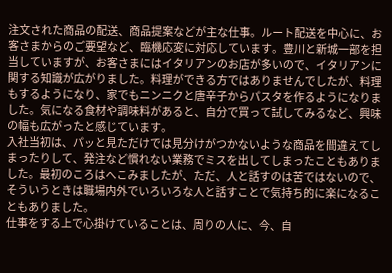注文された商品の配送、商品提案などが主な仕事。ルート配送を中心に、お客さまからのご要望など、臨機応変に対応しています。豊川と新城一部を担当していますが、お客さまにはイタリアンのお店が多いので、イタリアンに関する知識が広がりました。料理ができる方ではありませんでしたが、料理もするようになり、家でもニンニクと唐辛子からパスタを作るようになりました。気になる食材や調味料があると、自分で買って試してみるなど、興味の幅も広がったと感じています。
入社当初は、パッと見ただけでは見分けがつかないような商品を間違えてしまったりして、発注など慣れない業務でミスを出してしまったこともありました。最初のころはへこみましたが、ただ、人と話すのは苦ではないので、そういうときは職場内外でいろいろな人と話すことで気持ち的に楽になることもありました。
仕事をする上で心掛けていることは、周りの人に、今、自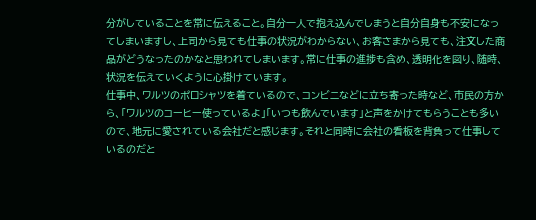分がしていることを常に伝えること。自分一人で抱え込んでしまうと自分自身も不安になってしまいますし、上司から見ても仕事の状況がわからない、お客さまから見ても、注文した商品がどうなったのかなと思われてしまいます。常に仕事の進捗も含め、透明化を図り、随時、状況を伝えていくように心掛けています。
仕事中、ワルツのポロシャツを着ているので、コンビニなどに立ち寄った時など、市民の方から、「ワルツのコーヒー使っているよ」「いつも飲んでいます」と声をかけてもらうことも多いので、地元に愛されている会社だと感じます。それと同時に会社の看板を背負って仕事しているのだと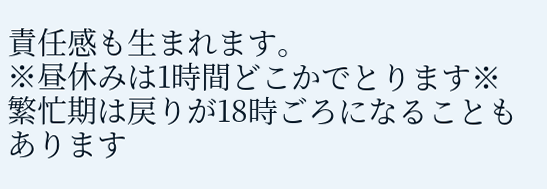責任感も生まれます。
※昼休みは1時間どこかでとります※繁忙期は戻りが18時ごろになることもあります